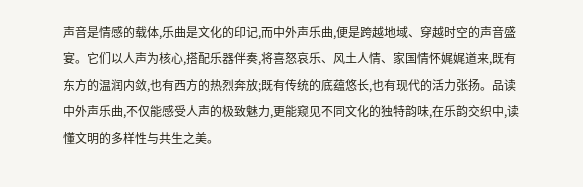声音是情感的载体,乐曲是文化的印记,而中外声乐曲,便是跨越地域、穿越时空的声音盛宴。它们以人声为核心,搭配乐器伴奏,将喜怒哀乐、风土人情、家国情怀娓娓道来,既有东方的温润内敛,也有西方的热烈奔放;既有传统的底蕴悠长,也有现代的活力张扬。品读中外声乐曲,不仅能感受人声的极致魅力,更能窥见不同文化的独特韵味,在乐韵交织中,读懂文明的多样性与共生之美。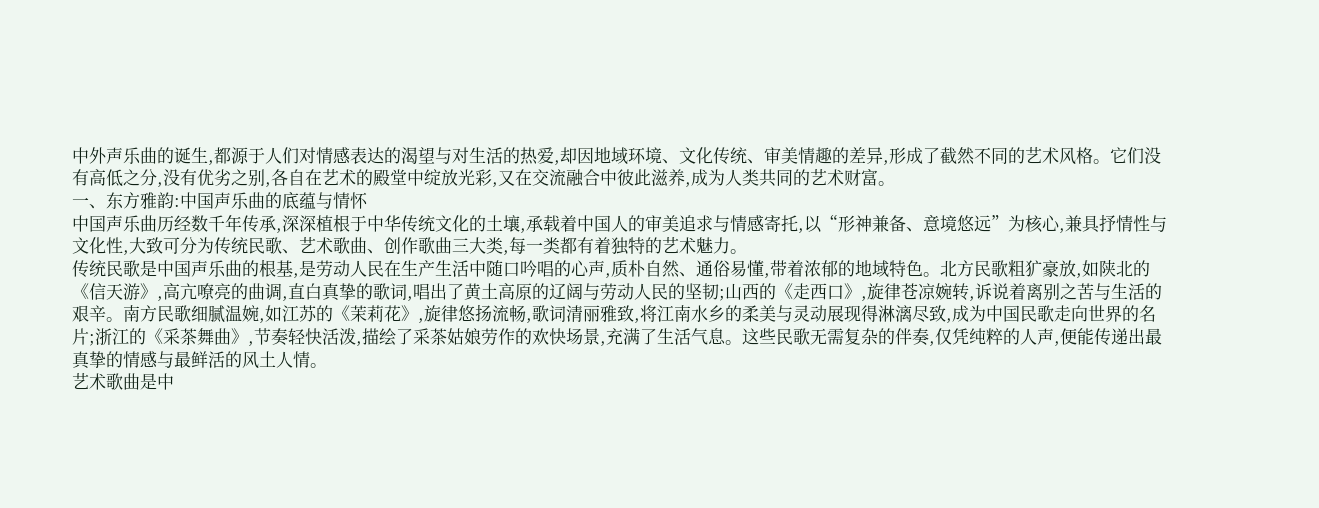中外声乐曲的诞生,都源于人们对情感表达的渴望与对生活的热爱,却因地域环境、文化传统、审美情趣的差异,形成了截然不同的艺术风格。它们没有高低之分,没有优劣之别,各自在艺术的殿堂中绽放光彩,又在交流融合中彼此滋养,成为人类共同的艺术财富。
一、东方雅韵:中国声乐曲的底蕴与情怀
中国声乐曲历经数千年传承,深深植根于中华传统文化的土壤,承载着中国人的审美追求与情感寄托,以“形神兼备、意境悠远”为核心,兼具抒情性与文化性,大致可分为传统民歌、艺术歌曲、创作歌曲三大类,每一类都有着独特的艺术魅力。
传统民歌是中国声乐曲的根基,是劳动人民在生产生活中随口吟唱的心声,质朴自然、通俗易懂,带着浓郁的地域特色。北方民歌粗犷豪放,如陕北的《信天游》,高亢嘹亮的曲调,直白真挚的歌词,唱出了黄土高原的辽阔与劳动人民的坚韧;山西的《走西口》,旋律苍凉婉转,诉说着离别之苦与生活的艰辛。南方民歌细腻温婉,如江苏的《茉莉花》,旋律悠扬流畅,歌词清丽雅致,将江南水乡的柔美与灵动展现得淋漓尽致,成为中国民歌走向世界的名片;浙江的《采茶舞曲》,节奏轻快活泼,描绘了采茶姑娘劳作的欢快场景,充满了生活气息。这些民歌无需复杂的伴奏,仅凭纯粹的人声,便能传递出最真挚的情感与最鲜活的风土人情。
艺术歌曲是中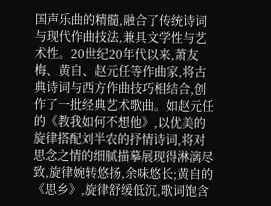国声乐曲的精髓,融合了传统诗词与现代作曲技法,兼具文学性与艺术性。20世纪20年代以来,萧友梅、黄自、赵元任等作曲家,将古典诗词与西方作曲技巧相结合,创作了一批经典艺术歌曲。如赵元任的《教我如何不想他》,以优美的旋律搭配刘半农的抒情诗词,将对思念之情的细腻描摹展现得淋漓尽致,旋律婉转悠扬,余味悠长;黄自的《思乡》,旋律舒缓低沉,歌词饱含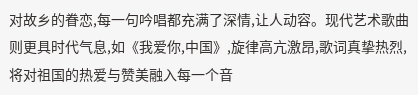对故乡的眷恋,每一句吟唱都充满了深情,让人动容。现代艺术歌曲则更具时代气息,如《我爱你,中国》,旋律高亢激昂,歌词真挚热烈,将对祖国的热爱与赞美融入每一个音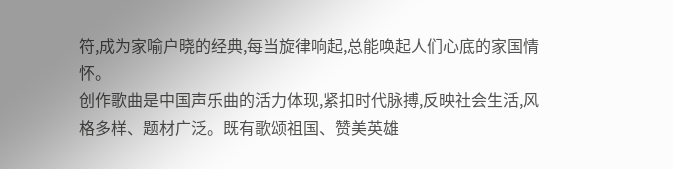符,成为家喻户晓的经典,每当旋律响起,总能唤起人们心底的家国情怀。
创作歌曲是中国声乐曲的活力体现,紧扣时代脉搏,反映社会生活,风格多样、题材广泛。既有歌颂祖国、赞美英雄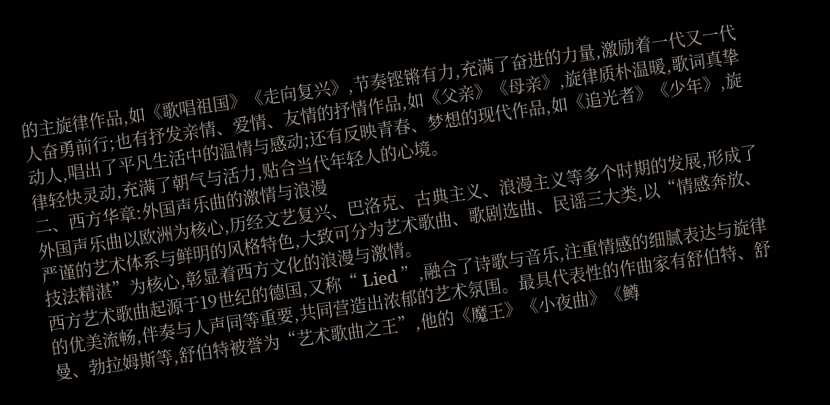的主旋律作品,如《歌唱祖国》《走向复兴》,节奏铿锵有力,充满了奋进的力量,激励着一代又一代人奋勇前行;也有抒发亲情、爱情、友情的抒情作品,如《父亲》《母亲》,旋律质朴温暖,歌词真挚动人,唱出了平凡生活中的温情与感动;还有反映青春、梦想的现代作品,如《追光者》《少年》,旋律轻快灵动,充满了朝气与活力,贴合当代年轻人的心境。
二、西方华章:外国声乐曲的激情与浪漫
外国声乐曲以欧洲为核心,历经文艺复兴、巴洛克、古典主义、浪漫主义等多个时期的发展,形成了严谨的艺术体系与鲜明的风格特色,大致可分为艺术歌曲、歌剧选曲、民谣三大类,以“情感奔放、技法精湛”为核心,彰显着西方文化的浪漫与激情。
西方艺术歌曲起源于19世纪的德国,又称“ Lied ”,融合了诗歌与音乐,注重情感的细腻表达与旋律的优美流畅,伴奏与人声同等重要,共同营造出浓郁的艺术氛围。最具代表性的作曲家有舒伯特、舒曼、勃拉姆斯等,舒伯特被誉为“艺术歌曲之王”,他的《魔王》《小夜曲》《鳟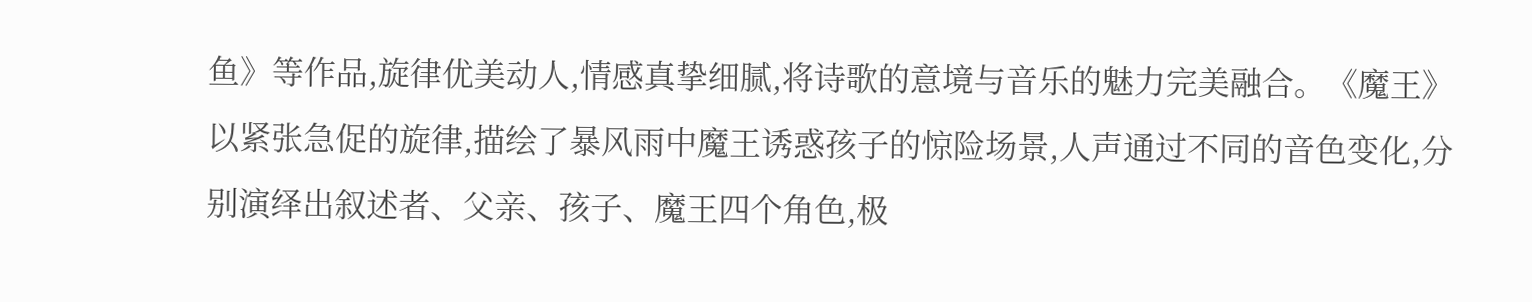鱼》等作品,旋律优美动人,情感真挚细腻,将诗歌的意境与音乐的魅力完美融合。《魔王》以紧张急促的旋律,描绘了暴风雨中魔王诱惑孩子的惊险场景,人声通过不同的音色变化,分别演绎出叙述者、父亲、孩子、魔王四个角色,极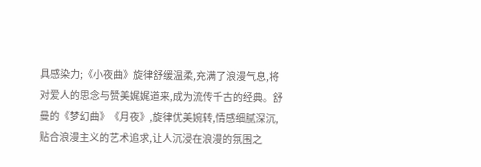具感染力;《小夜曲》旋律舒缓温柔,充满了浪漫气息,将对爱人的思念与赞美娓娓道来,成为流传千古的经典。舒曼的《梦幻曲》《月夜》,旋律优美婉转,情感细腻深沉,贴合浪漫主义的艺术追求,让人沉浸在浪漫的氛围之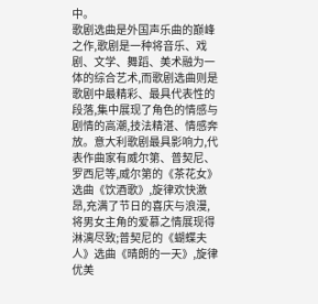中。
歌剧选曲是外国声乐曲的巅峰之作,歌剧是一种将音乐、戏剧、文学、舞蹈、美术融为一体的综合艺术,而歌剧选曲则是歌剧中最精彩、最具代表性的段落,集中展现了角色的情感与剧情的高潮,技法精湛、情感奔放。意大利歌剧最具影响力,代表作曲家有威尔第、普契尼、罗西尼等,威尔第的《茶花女》选曲《饮酒歌》,旋律欢快激昂,充满了节日的喜庆与浪漫,将男女主角的爱慕之情展现得淋漓尽致;普契尼的《蝴蝶夫人》选曲《晴朗的一天》,旋律优美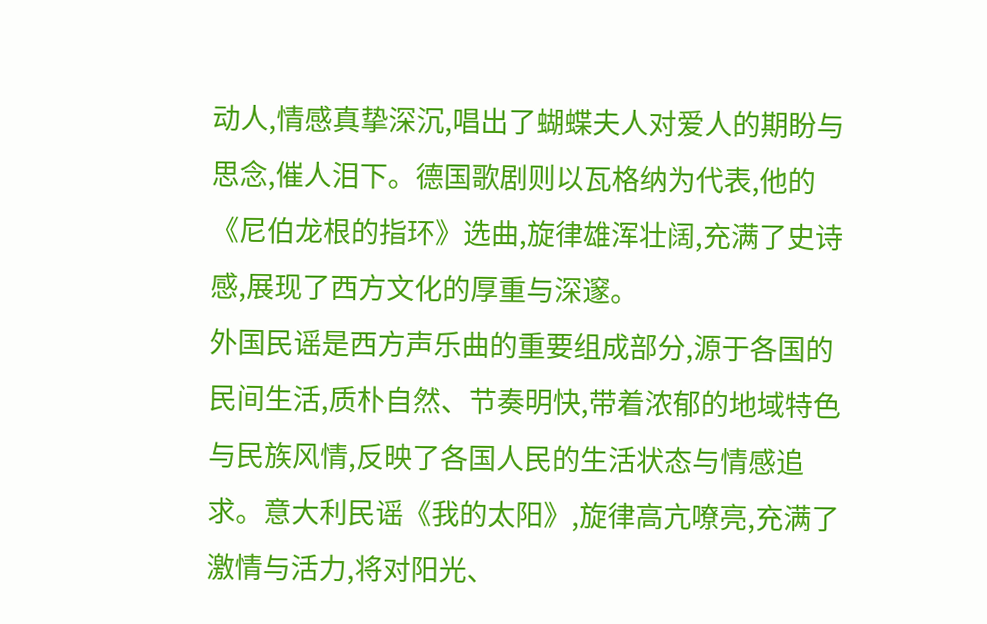动人,情感真挚深沉,唱出了蝴蝶夫人对爱人的期盼与思念,催人泪下。德国歌剧则以瓦格纳为代表,他的《尼伯龙根的指环》选曲,旋律雄浑壮阔,充满了史诗感,展现了西方文化的厚重与深邃。
外国民谣是西方声乐曲的重要组成部分,源于各国的民间生活,质朴自然、节奏明快,带着浓郁的地域特色与民族风情,反映了各国人民的生活状态与情感追求。意大利民谣《我的太阳》,旋律高亢嘹亮,充满了激情与活力,将对阳光、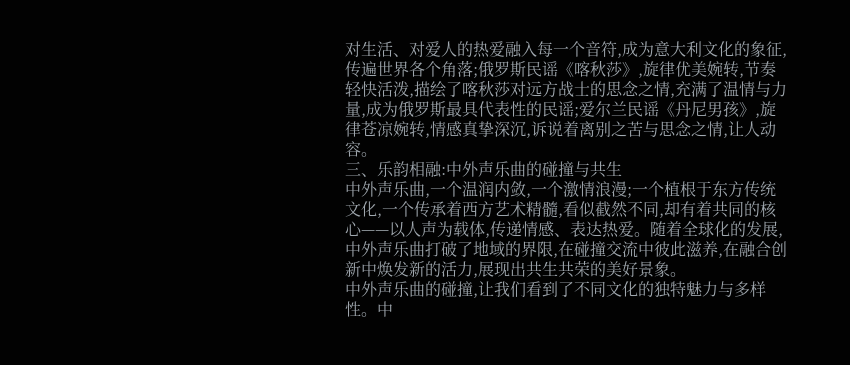对生活、对爱人的热爱融入每一个音符,成为意大利文化的象征,传遍世界各个角落;俄罗斯民谣《喀秋莎》,旋律优美婉转,节奏轻快活泼,描绘了喀秋莎对远方战士的思念之情,充满了温情与力量,成为俄罗斯最具代表性的民谣;爱尔兰民谣《丹尼男孩》,旋律苍凉婉转,情感真挚深沉,诉说着离别之苦与思念之情,让人动容。
三、乐韵相融:中外声乐曲的碰撞与共生
中外声乐曲,一个温润内敛,一个激情浪漫;一个植根于东方传统文化,一个传承着西方艺术精髓,看似截然不同,却有着共同的核心——以人声为载体,传递情感、表达热爱。随着全球化的发展,中外声乐曲打破了地域的界限,在碰撞交流中彼此滋养,在融合创新中焕发新的活力,展现出共生共荣的美好景象。
中外声乐曲的碰撞,让我们看到了不同文化的独特魅力与多样性。中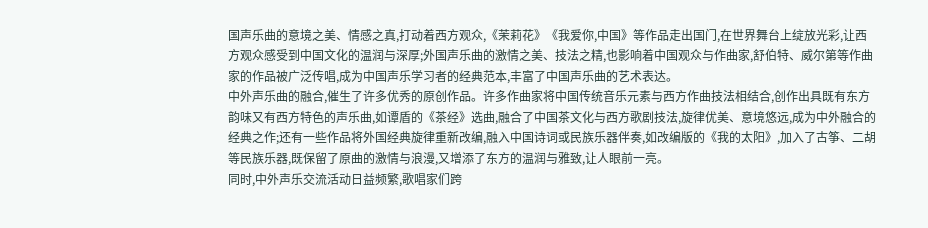国声乐曲的意境之美、情感之真,打动着西方观众,《茉莉花》《我爱你,中国》等作品走出国门,在世界舞台上绽放光彩,让西方观众感受到中国文化的温润与深厚;外国声乐曲的激情之美、技法之精,也影响着中国观众与作曲家,舒伯特、威尔第等作曲家的作品被广泛传唱,成为中国声乐学习者的经典范本,丰富了中国声乐曲的艺术表达。
中外声乐曲的融合,催生了许多优秀的原创作品。许多作曲家将中国传统音乐元素与西方作曲技法相结合,创作出具既有东方韵味又有西方特色的声乐曲,如谭盾的《茶经》选曲,融合了中国茶文化与西方歌剧技法,旋律优美、意境悠远,成为中外融合的经典之作;还有一些作品将外国经典旋律重新改编,融入中国诗词或民族乐器伴奏,如改编版的《我的太阳》,加入了古筝、二胡等民族乐器,既保留了原曲的激情与浪漫,又增添了东方的温润与雅致,让人眼前一亮。
同时,中外声乐交流活动日益频繁,歌唱家们跨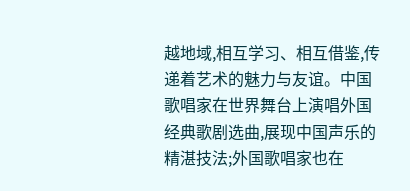越地域,相互学习、相互借鉴,传递着艺术的魅力与友谊。中国歌唱家在世界舞台上演唱外国经典歌剧选曲,展现中国声乐的精湛技法;外国歌唱家也在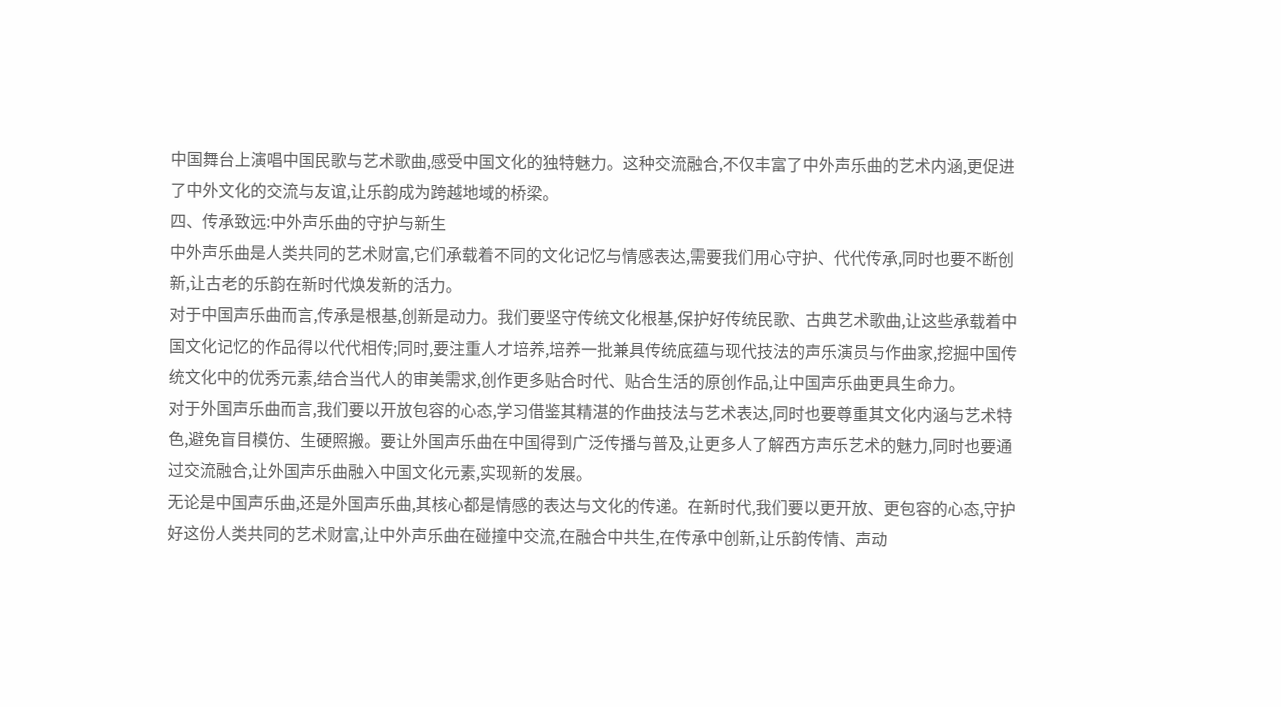中国舞台上演唱中国民歌与艺术歌曲,感受中国文化的独特魅力。这种交流融合,不仅丰富了中外声乐曲的艺术内涵,更促进了中外文化的交流与友谊,让乐韵成为跨越地域的桥梁。
四、传承致远:中外声乐曲的守护与新生
中外声乐曲是人类共同的艺术财富,它们承载着不同的文化记忆与情感表达,需要我们用心守护、代代传承,同时也要不断创新,让古老的乐韵在新时代焕发新的活力。
对于中国声乐曲而言,传承是根基,创新是动力。我们要坚守传统文化根基,保护好传统民歌、古典艺术歌曲,让这些承载着中国文化记忆的作品得以代代相传;同时,要注重人才培养,培养一批兼具传统底蕴与现代技法的声乐演员与作曲家,挖掘中国传统文化中的优秀元素,结合当代人的审美需求,创作更多贴合时代、贴合生活的原创作品,让中国声乐曲更具生命力。
对于外国声乐曲而言,我们要以开放包容的心态,学习借鉴其精湛的作曲技法与艺术表达,同时也要尊重其文化内涵与艺术特色,避免盲目模仿、生硬照搬。要让外国声乐曲在中国得到广泛传播与普及,让更多人了解西方声乐艺术的魅力,同时也要通过交流融合,让外国声乐曲融入中国文化元素,实现新的发展。
无论是中国声乐曲,还是外国声乐曲,其核心都是情感的表达与文化的传递。在新时代,我们要以更开放、更包容的心态,守护好这份人类共同的艺术财富,让中外声乐曲在碰撞中交流,在融合中共生,在传承中创新,让乐韵传情、声动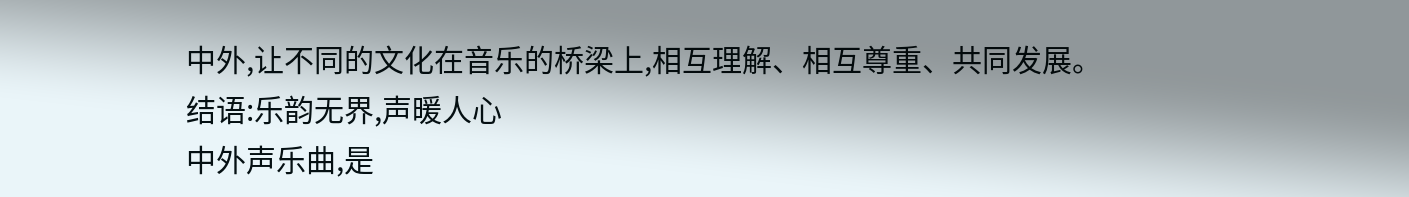中外,让不同的文化在音乐的桥梁上,相互理解、相互尊重、共同发展。
结语:乐韵无界,声暖人心
中外声乐曲,是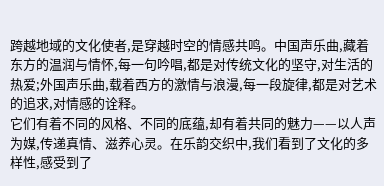跨越地域的文化使者,是穿越时空的情感共鸣。中国声乐曲,藏着东方的温润与情怀,每一句吟唱,都是对传统文化的坚守,对生活的热爱;外国声乐曲,载着西方的激情与浪漫,每一段旋律,都是对艺术的追求,对情感的诠释。
它们有着不同的风格、不同的底蕴,却有着共同的魅力——以人声为媒,传递真情、滋养心灵。在乐韵交织中,我们看到了文化的多样性,感受到了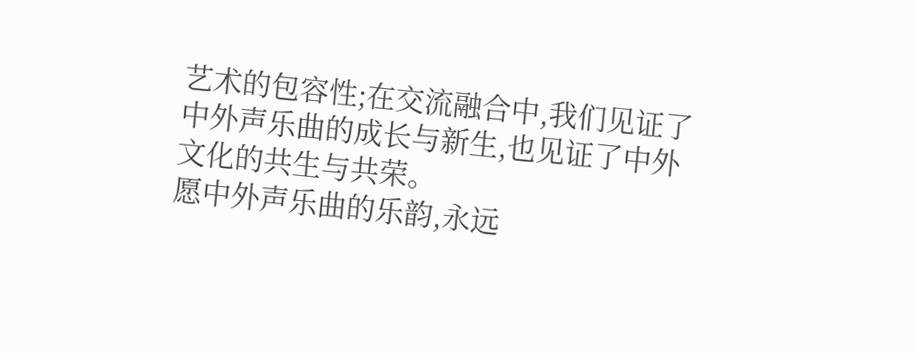艺术的包容性;在交流融合中,我们见证了中外声乐曲的成长与新生,也见证了中外文化的共生与共荣。
愿中外声乐曲的乐韵,永远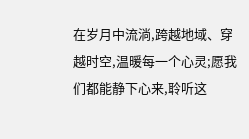在岁月中流淌,跨越地域、穿越时空,温暖每一个心灵;愿我们都能静下心来,聆听这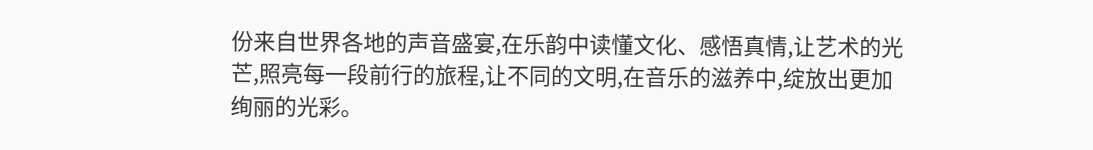份来自世界各地的声音盛宴,在乐韵中读懂文化、感悟真情,让艺术的光芒,照亮每一段前行的旅程,让不同的文明,在音乐的滋养中,绽放出更加绚丽的光彩。